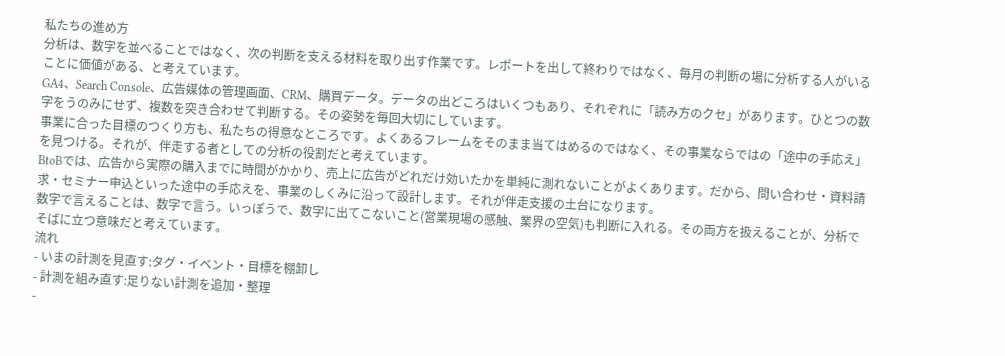私たちの進め方
分析は、数字を並べることではなく、次の判断を支える材料を取り出す作業です。レポートを出して終わりではなく、毎月の判断の場に分析する人がいることに価値がある、と考えています。
GA4、Search Console、広告媒体の管理画面、CRM、購買データ。データの出どころはいくつもあり、それぞれに「読み方のクセ」があります。ひとつの数字をうのみにせず、複数を突き合わせて判断する。その姿勢を毎回大切にしています。
事業に合った目標のつくり方も、私たちの得意なところです。よくあるフレームをそのまま当てはめるのではなく、その事業ならではの「途中の手応え」を見つける。それが、伴走する者としての分析の役割だと考えています。
BtoBでは、広告から実際の購入までに時間がかかり、売上に広告がどれだけ効いたかを単純に測れないことがよくあります。だから、問い合わせ・資料請求・セミナー申込といった途中の手応えを、事業のしくみに沿って設計します。それが伴走支援の土台になります。
数字で言えることは、数字で言う。いっぽうで、数字に出てこないこと(営業現場の感触、業界の空気)も判断に入れる。その両方を扱えることが、分析でそばに立つ意味だと考えています。
流れ
- いまの計測を見直す:タグ・イベント・目標を棚卸し
- 計測を組み直す:足りない計測を追加・整理
-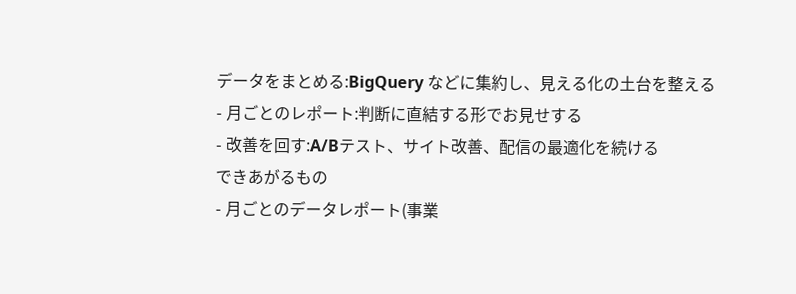データをまとめる:BigQuery などに集約し、見える化の土台を整える
- 月ごとのレポート:判断に直結する形でお見せする
- 改善を回す:A/Bテスト、サイト改善、配信の最適化を続ける
できあがるもの
- 月ごとのデータレポート(事業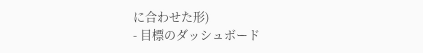に合わせた形)
- 目標のダッシュボード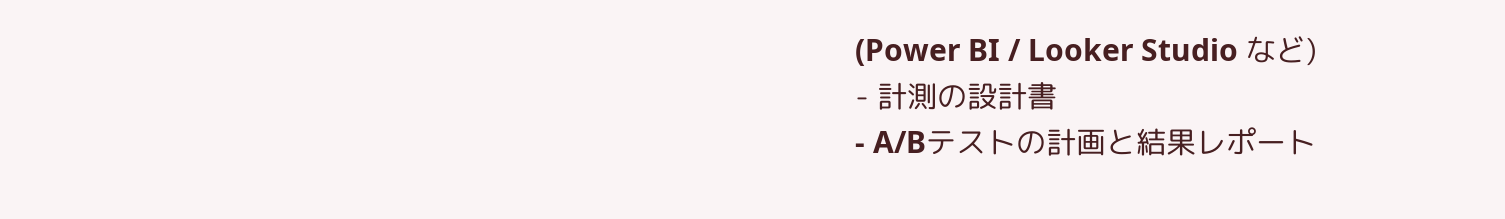(Power BI / Looker Studio など)
- 計測の設計書
- A/Bテストの計画と結果レポート